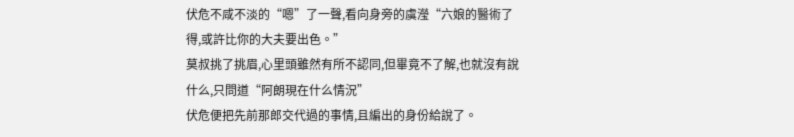伏危不咸不淡的“嗯”了一聲,看向身旁的虞瀅“六娘的醫術了得,或許比你的大夫要出色。”
莫叔挑了挑眉,心里頭雖然有所不認同,但畢竟不了解,也就沒有說什么,只問道“阿朗現在什么情況”
伏危便把先前那郎交代過的事情,且編出的身份給說了。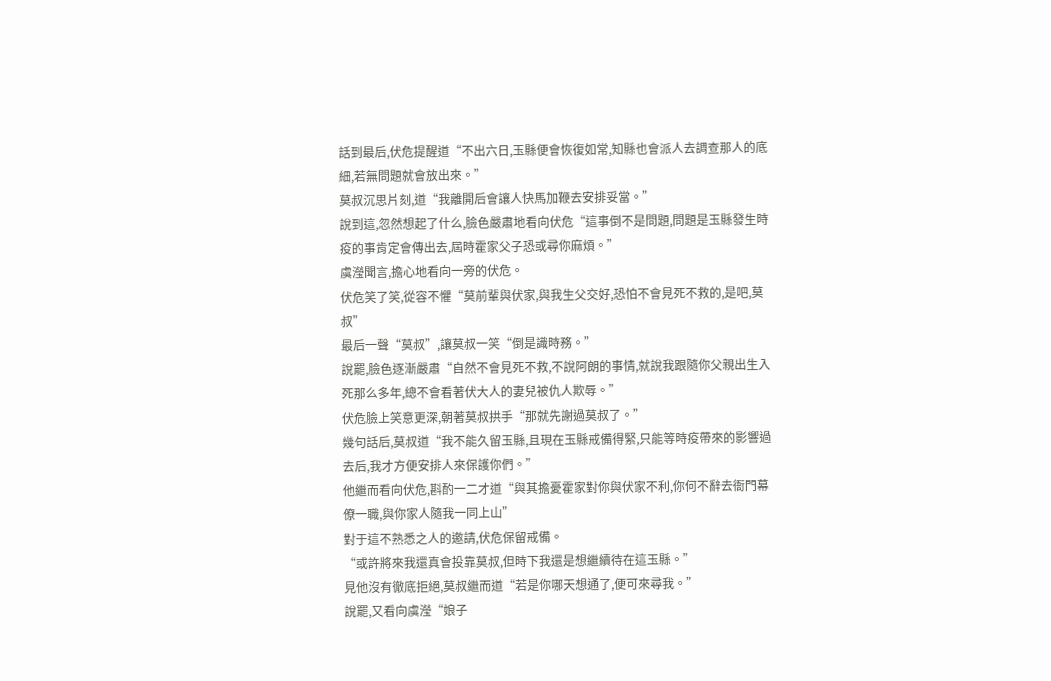話到最后,伏危提醒道“不出六日,玉縣便會恢復如常,知縣也會派人去調查那人的底細,若無問題就會放出來。”
莫叔沉思片刻,道“我離開后會讓人快馬加鞭去安排妥當。”
說到這,忽然想起了什么,臉色嚴肅地看向伏危“這事倒不是問題,問題是玉縣發生時疫的事肯定會傳出去,屆時霍家父子恐或尋你麻煩。”
虞瀅聞言,擔心地看向一旁的伏危。
伏危笑了笑,從容不懼“莫前輩與伏家,與我生父交好,恐怕不會見死不救的,是吧,莫叔”
最后一聲“莫叔”,讓莫叔一笑“倒是識時務。”
說罷,臉色逐漸嚴肅“自然不會見死不救,不說阿朗的事情,就說我跟隨你父親出生入死那么多年,總不會看著伏大人的妻兒被仇人欺辱。”
伏危臉上笑意更深,朝著莫叔拱手“那就先謝過莫叔了。”
幾句話后,莫叔道“我不能久留玉縣,且現在玉縣戒備得緊,只能等時疫帶來的影響過去后,我才方便安排人來保護你們。”
他繼而看向伏危,斟酌一二才道“與其擔憂霍家對你與伏家不利,你何不辭去衙門幕僚一職,與你家人隨我一同上山”
對于這不熟悉之人的邀請,伏危保留戒備。
“或許將來我還真會投靠莫叔,但時下我還是想繼續待在這玉縣。”
見他沒有徹底拒絕,莫叔繼而道“若是你哪天想通了,便可來尋我。”
說罷,又看向虞瀅“娘子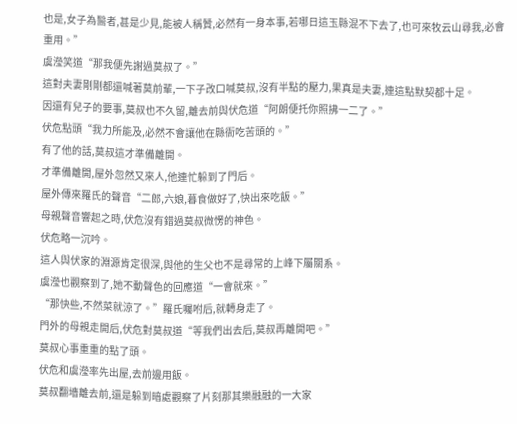也是,女子為醫者,甚是少見,能被人稱贊,必然有一身本事,若哪日這玉縣混不下去了,也可來牧云山尋我,必會重用。”
虞瀅笑道“那我便先謝過莫叔了。”
這對夫妻剛剛都還喊著莫前輩,一下子改口喊莫叔,沒有半點的壓力,果真是夫妻,連這點默契都十足。
因還有兒子的要事,莫叔也不久留,離去前與伏危道“阿朗便托你照拂一二了。”
伏危點頭“我力所能及,必然不會讓他在縣衙吃苦頭的。”
有了他的話,莫叔這才準備離開。
才準備離開,屋外忽然又來人,他連忙躲到了門后。
屋外傳來羅氏的聲音“二郎,六娘,暮食做好了,快出來吃飯。”
母親聲音響起之時,伏危沒有錯過莫叔微愣的神色。
伏危略一沉吟。
這人與伏家的淵源肯定很深,與他的生父也不是尋常的上峰下屬關系。
虞瀅也觀察到了,她不動聲色的回應道“一會就來。”
“那快些,不然菜就涼了。”羅氏囑咐后,就轉身走了。
門外的母親走開后,伏危對莫叔道“等我們出去后,莫叔再離開吧。”
莫叔心事重重的點了頭。
伏危和虞瀅率先出屋,去前邊用飯。
莫叔翻墻離去前,還是躲到暗處觀察了片刻那其樂融融的一大家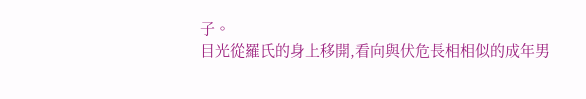子。
目光從羅氏的身上移開,看向與伏危長相相似的成年男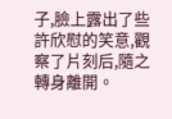子,臉上露出了些許欣慰的笑意,觀察了片刻后,隨之轉身離開。